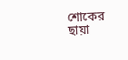শোকের ছায়া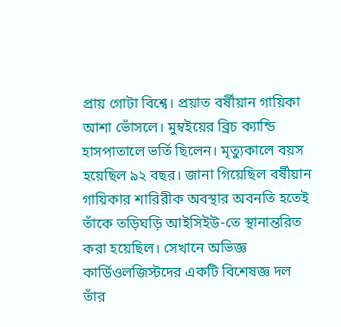প্রায় গোটা বিশ্বে। প্রয়াত বর্ষীয়ান গায়িকা আশা ভোঁসলে। মুম্বইয়ের ব্রিচ ক্যান্ডি হাসপাতালে ভর্তি ছিলেন। মৃত্যুকালে বয়স হয়েছিল ৯২ বছর। জানা গিয়েছিল বর্ষীয়ান গায়িকার শারিরীক অবস্থার অবনতি হতেই তাঁকে তড়িঘড়ি আইসিইউ-তে স্থানান্তরিত করা হয়েছিল। সেখানে অভিজ্ঞ কার্ডিওলজিস্টদের একটি বিশেষজ্ঞ দল তাঁর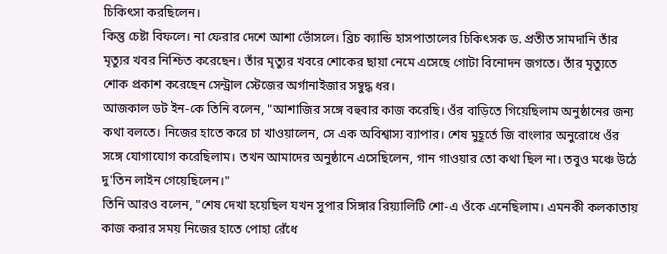চিকিৎসা করছিলেন।
কিন্তু চেষ্টা বিফলে। না ফেরার দেশে আশা ভোঁসলে। ব্রিচ ক্যান্ডি হাসপাতালের চিকিৎসক ড. প্রতীত সামদানি তাঁর মৃত্যুর খবর নিশ্চিত করেছেন। তাঁর মৃত্যুর খবরে শোকের ছায়া নেমে এসেছে গোটা বিনোদন জগতে। তাঁর মৃত্যুতে শোক প্রকাশ করেছেন সেন্ট্রাল স্টেজের অর্গানাইজার সম্বুদ্ধ ধর।
আজকাল ডট ইন-কে তিনি বলেন, "আশাজির সঙ্গে বহুবার কাজ করেছি। ওঁর বাড়িতে গিয়েছিলাম অনুষ্ঠানের জন্য কথা বলতে। নিজের হাতে করে চা খাওয়ালেন, সে এক অবিশ্বাস্য ব্যাপার। শেষ মুহূর্তে জি বাংলার অনুরোধে ওঁর সঙ্গে যোগাযোগ করেছিলাম। তখন আমাদের অনুষ্ঠানে এসেছিলেন, গান গাওয়ার তো কথা ছিল না। তবুও মঞ্চে উঠে দু'তিন লাইন গেয়েছিলেন।"
তিনি আরও বলেন, "শেষ দেখা হয়েছিল যখন সুপার সিঙ্গার রিয়্যালিটি শো-এ ওঁকে এনেছিলাম। এমনকী কলকাতায় কাজ করার সময় নিজের হাতে পোহা রেঁধে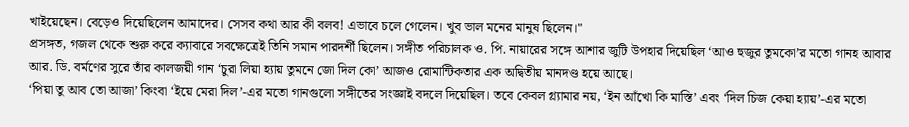খাইয়েছেন। বেড়েও দিয়েছিলেন আমাদের। সেসব কথা আর কী বলব! এভাবে চলে গেলেন। খুব ভাল মনের মানুষ ছিলেন।"
প্রসঙ্গত, গজল থেকে শুরু করে ক্যাবারে সবক্ষেত্রেই তিনি সমান পারদর্শী ছিলেন। সঙ্গীত পরিচালক ও. পি. নায়ারের সঙ্গে আশার জুটি উপহার দিয়েছিল ‘আও হুজুর তুমকো’র মতো গানহ আবার আর. ডি. বর্মণের সুরে তাঁর কালজয়ী গান ‘চুরা লিয়া হ্যায় তুমনে জো দিল কো’ আজও রোমান্টিকতার এক অদ্বিতীয় মানদণ্ড হয়ে আছে।
‘পিয়া তু আব তো আজা’ কিংবা ‘ইয়ে মেরা দিল’-এর মতো গানগুলো সঙ্গীতের সংজ্ঞাই বদলে দিয়েছিল। তবে কেবল গ্ল্যামার নয়, ‘ইন আঁখো কি মাস্তি’ এবং ‘দিল চিজ কেয়া হ্যায়’-এর মতো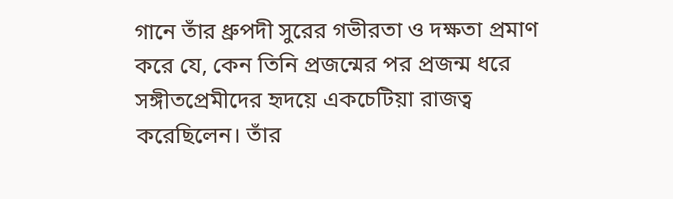গানে তাঁর ধ্রুপদী সুরের গভীরতা ও দক্ষতা প্রমাণ করে যে, কেন তিনি প্রজন্মের পর প্রজন্ম ধরে সঙ্গীতপ্রেমীদের হৃদয়ে একচেটিয়া রাজত্ব করেছিলেন। তাঁর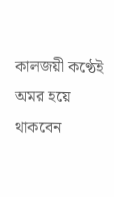কালজয়ী কণ্ঠেই অমর হয়ে থাকবেন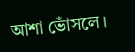আশা ভোঁসলে।